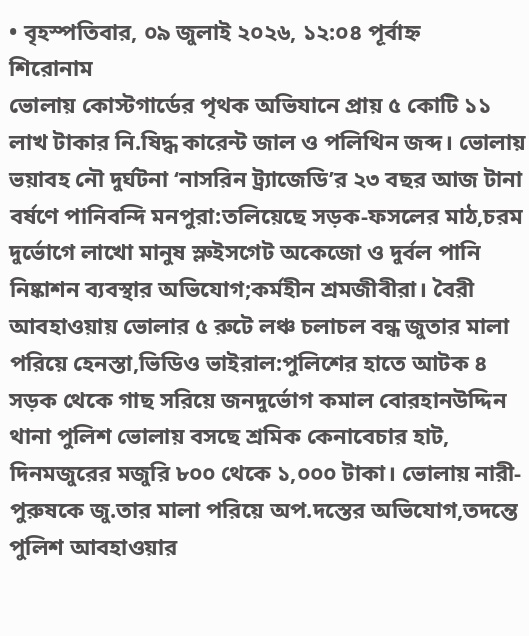• বৃহস্পতিবার, ০৯ জুলাই ২০২৬, ১২:০৪ পূর্বাহ্ন
শিরোনাম
ভোলায় কোস্টগার্ডের পৃথক অভিযানে প্রায় ৫ কোটি ১১ লাখ টাকার নি.ষিদ্ধ কারেন্ট জাল ও পলিথিন জব্দ। ভোলায় ভয়াবহ নৌ দুর্ঘটনা ‘নাসরিন ট্র্যাজেডি’র ২৩ বছর আজ টানা বর্ষণে পানিবন্দি মনপুরা:তলিয়েছে সড়ক-ফসলের মাঠ,চরম দুর্ভোগে লাখো মানুষ স্লুইসগেট অকেজো ও দুর্বল পানি নিষ্কাশন ব্যবস্থার অভিযোগ;কর্মহীন শ্রমজীবীরা। বৈরী আবহাওয়ায় ভোলার ৫ রুটে লঞ্চ চলাচল বন্ধ জুতার মালা পরিয়ে হেনস্তা,ভিডিও ভাইরাল:পুলিশের হাতে আটক ৪ সড়ক থেকে গাছ সরিয়ে জনদুর্ভোগ কমাল বোরহানউদ্দিন থানা পুলিশ ভোলায় বসছে শ্রমিক কেনাবেচার হাট, দিনমজুরের মজুরি ৮০০ থেকে ১,০০০ টাকা। ভোলায় নারী-পুরুষকে জু.তার মালা পরিয়ে অপ.দস্তের অভিযোগ,তদন্তে পুলিশ আবহাওয়ার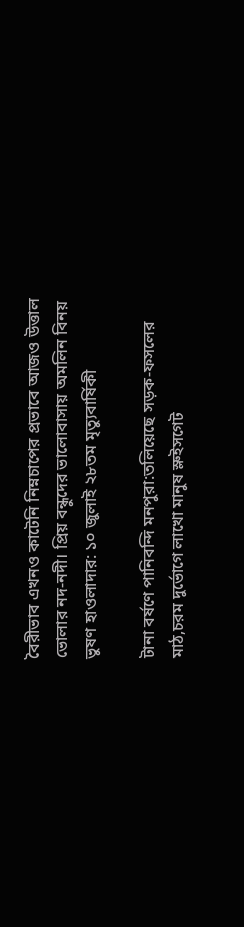বৈরীভাব এখনও কাটেনি নিম্নচাপের প্রভাবে আজও উত্তাল ভোলার নদ-নদী। প্রিয় বন্ধুদের ভালোবাসায় অমলিন বিনয় ভুষণ হাওলাদার: ১০ জুলাই ২৮তম মৃত্যুবার্ষিকী

টানা বর্ষণে পানিবন্দি মনপুরা:তলিয়েছে সড়ক-ফসলের মাঠ,চরম দুর্ভোগে লাখো মানুষ স্লুইসগেট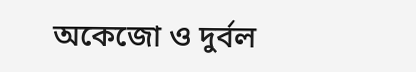অকেজো ও দুর্বল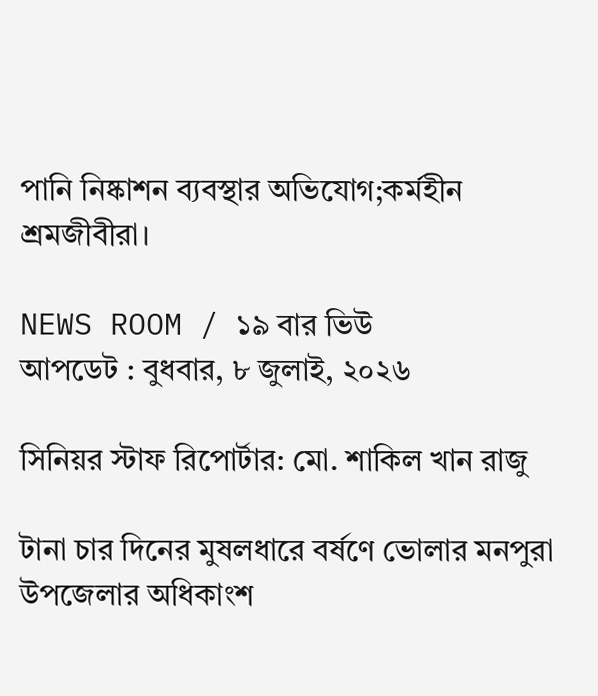পানি নিষ্কাশন ব্যবস্থার অভিযোগ;কর্মহীন শ্রমজীবীরা।

NEWS ROOM / ১৯ বার ভিউ
আপডেট : বুধবার, ৮ জুলাই, ২০২৬

সিনিয়র স্টাফ রিপোর্টার: মো. শাকিল খান রাজু

টানা চার দিনের মুষলধারে বর্ষণে ভোলার মনপুরা উপজেলার অধিকাংশ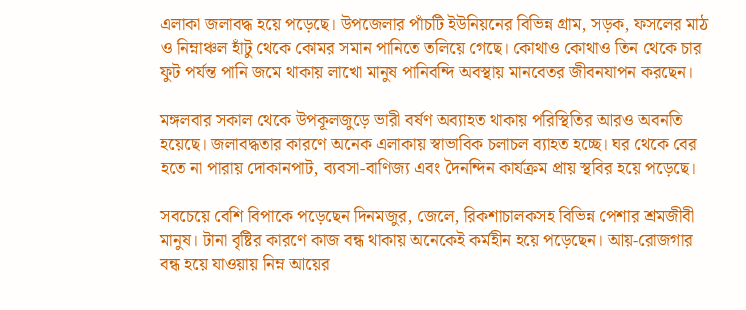এলাকা জলাবদ্ধ হয়ে পড়েছে। উপজেলার পাঁচটি ইউনিয়নের বিভিন্ন গ্রাম, সড়ক, ফসলের মাঠ ও নিম্নাঞ্চল হাঁটু থেকে কোমর সমান পানিতে তলিয়ে গেছে। কোথাও কোথাও তিন থেকে চার ফুট পর্যন্ত পানি জমে থাকায় লাখো মানুষ পানিবন্দি অবস্থায় মানবেতর জীবনযাপন করছেন।

মঙ্গলবার সকাল থেকে উপকূলজুড়ে ভারী বর্ষণ অব্যাহত থাকায় পরিস্থিতির আরও অবনতি হয়েছে। জলাবদ্ধতার কারণে অনেক এলাকায় স্বাভাবিক চলাচল ব্যাহত হচ্ছে। ঘর থেকে বের হতে না পারায় দোকানপাট, ব্যবসা-বাণিজ্য এবং দৈনন্দিন কার্যক্রম প্রায় স্থবির হয়ে পড়েছে।

সবচেয়ে বেশি বিপাকে পড়েছেন দিনমজুর, জেলে, রিকশাচালকসহ বিভিন্ন পেশার শ্রমজীবী মানুষ। টানা বৃষ্টির কারণে কাজ বন্ধ থাকায় অনেকেই কর্মহীন হয়ে পড়েছেন। আয়-রোজগার বন্ধ হয়ে যাওয়ায় নিম্ন আয়ের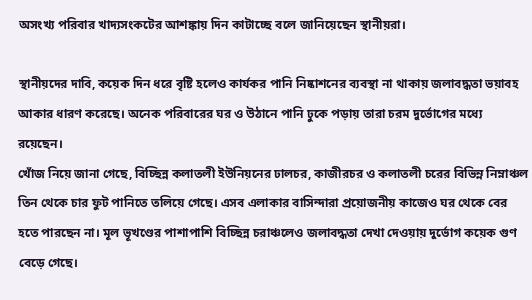অসংখ্য পরিবার খাদ্যসংকটের আশঙ্কায় দিন কাটাচ্ছে বলে জানিয়েছেন স্থানীয়রা।

স্থানীয়দের দাবি, কয়েক দিন ধরে বৃষ্টি হলেও কার্যকর পানি নিষ্কাশনের ব্যবস্থা না থাকায় জলাবদ্ধতা ভয়াবহ আকার ধারণ করেছে। অনেক পরিবারের ঘর ও উঠানে পানি ঢুকে পড়ায় তারা চরম দুর্ভোগের মধ্যে রয়েছেন।
খোঁজ নিয়ে জানা গেছে, বিচ্ছিন্ন কলাতলী ইউনিয়নের ঢালচর, কাজীরচর ও কলাতলী চরের বিভিন্ন নিম্নাঞ্চল তিন থেকে চার ফুট পানিতে তলিয়ে গেছে। এসব এলাকার বাসিন্দারা প্রয়োজনীয় কাজেও ঘর থেকে বের হতে পারছেন না। মূল ভূখণ্ডের পাশাপাশি বিচ্ছিন্ন চরাঞ্চলেও জলাবদ্ধতা দেখা দেওয়ায় দুর্ভোগ কয়েক গুণ বেড়ে গেছে।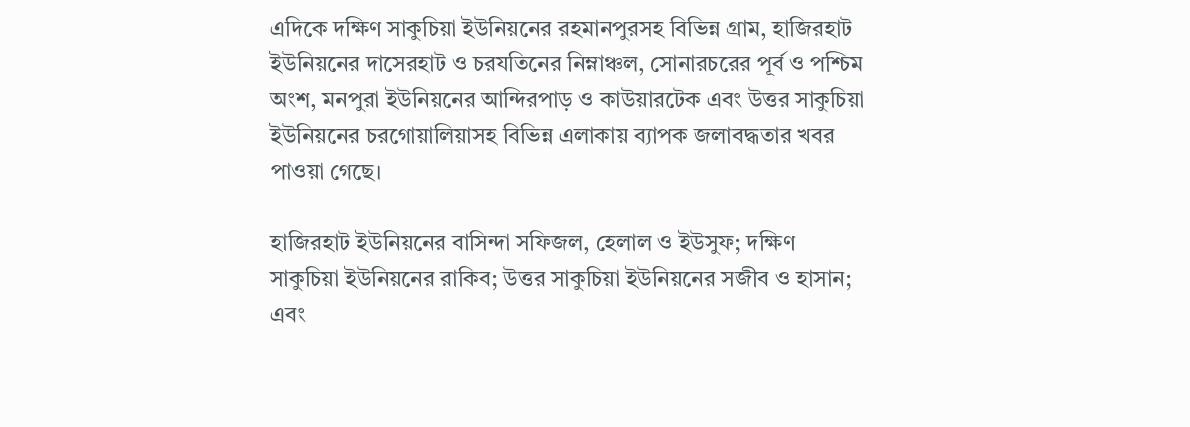এদিকে দক্ষিণ সাকুচিয়া ইউনিয়নের রহমানপুরসহ বিভিন্ন গ্রাম, হাজিরহাট ইউনিয়নের দাসেরহাট ও চরযতিনের নিম্নাঞ্চল, সোনারচরের পূর্ব ও পশ্চিম অংশ, মনপুরা ইউনিয়নের আন্দিরপাড় ও কাউয়ারটেক এবং উত্তর সাকুচিয়া ইউনিয়নের চরগোয়ালিয়াসহ বিভিন্ন এলাকায় ব্যাপক জলাবদ্ধতার খবর পাওয়া গেছে।

হাজিরহাট ইউনিয়নের বাসিন্দা সফিজল, হেলাল ও ইউসুফ; দক্ষিণ সাকুচিয়া ইউনিয়নের রাকিব; উত্তর সাকুচিয়া ইউনিয়নের সজীব ও হাসান; এবং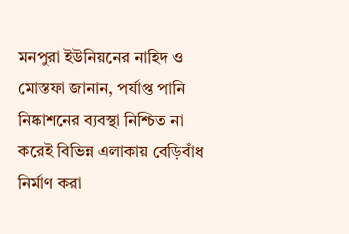মনপুরা ইউনিয়নের নাহিদ ও মোস্তফা জানান, পর্যাপ্ত পানি নিষ্কাশনের ব্যবস্থা নিশ্চিত না করেই বিভিন্ন এলাকায় বেড়িবাঁধ নির্মাণ করা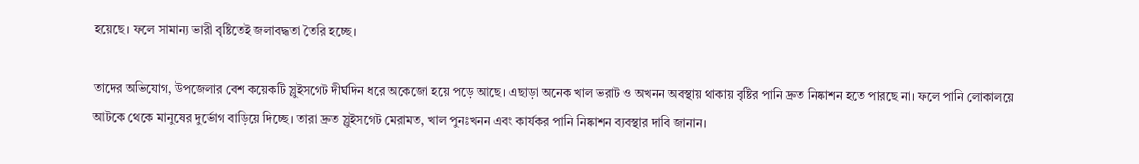হয়েছে। ফলে সামান্য ভারী বৃষ্টিতেই জলাবদ্ধতা তৈরি হচ্ছে।

তাদের অভিযোগ, উপজেলার বেশ কয়েকটি স্লুইসগেট দীর্ঘদিন ধরে অকেজো হয়ে পড়ে আছে। এছাড়া অনেক খাল ভরাট ও অখনন অবস্থায় থাকায় বৃষ্টির পানি দ্রুত নিষ্কাশন হতে পারছে না। ফলে পানি লোকালয়ে আটকে থেকে মানুষের দুর্ভোগ বাড়িয়ে দিচ্ছে। তারা দ্রুত স্লুইসগেট মেরামত, খাল পুনঃখনন এবং কার্যকর পানি নিষ্কাশন ব্যবস্থার দাবি জানান।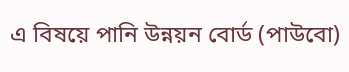এ বিষয়ে পানি উন্নয়ন বোর্ড (পাউবো)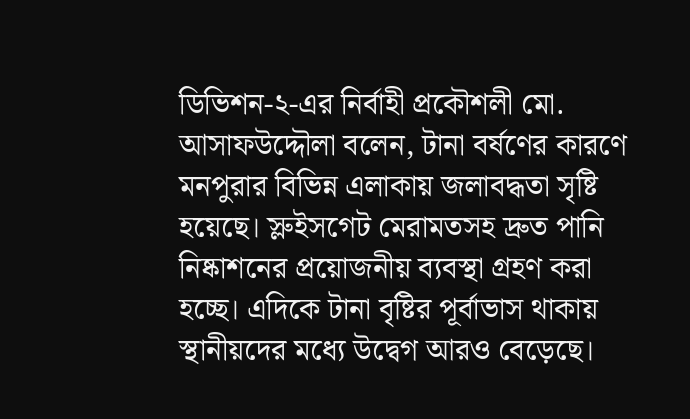ডিভিশন-২-এর নির্বাহী প্রকৌশলী মো. আসাফউদ্দৌলা বলেন, টানা বর্ষণের কারণে মনপুরার বিভিন্ন এলাকায় জলাবদ্ধতা সৃষ্টি হয়েছে। স্লুইসগেট মেরামতসহ দ্রুত পানি নিষ্কাশনের প্রয়োজনীয় ব্যবস্থা গ্রহণ করা হচ্ছে। এদিকে টানা বৃষ্টির পূর্বাভাস থাকায় স্থানীয়দের মধ্যে উদ্বেগ আরও বেড়েছে।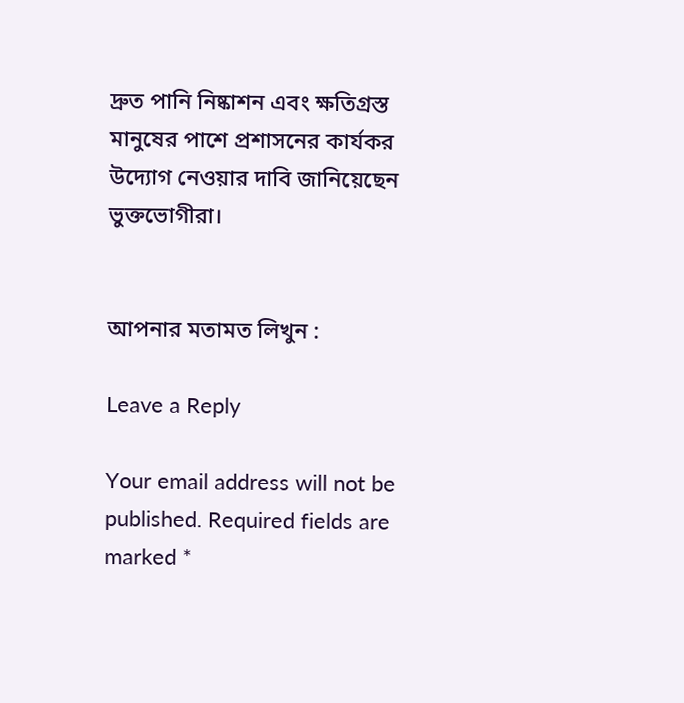দ্রুত পানি নিষ্কাশন এবং ক্ষতিগ্রস্ত মানুষের পাশে প্রশাসনের কার্যকর উদ্যোগ নেওয়ার দাবি জানিয়েছেন ভুক্তভোগীরা।


আপনার মতামত লিখুন :

Leave a Reply

Your email address will not be published. Required fields are marked *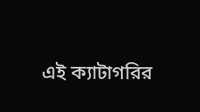এই ক্যাটাগরির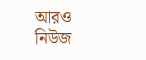আরও নিউজ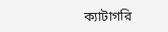ক্যাটাগরি